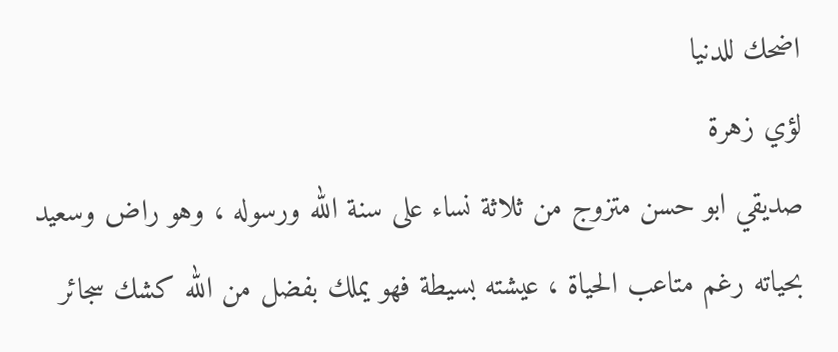اضحك للدنيا
لؤي زهرة
صديقي ابو حسن متزوج من ثلاثة نساء على سنة الله ورسوله ، وهو راض وسعيد بحياته رغم متاعب الحياة ، عيشته بسيطة فهو يملك بفضل من الله كشك سجائر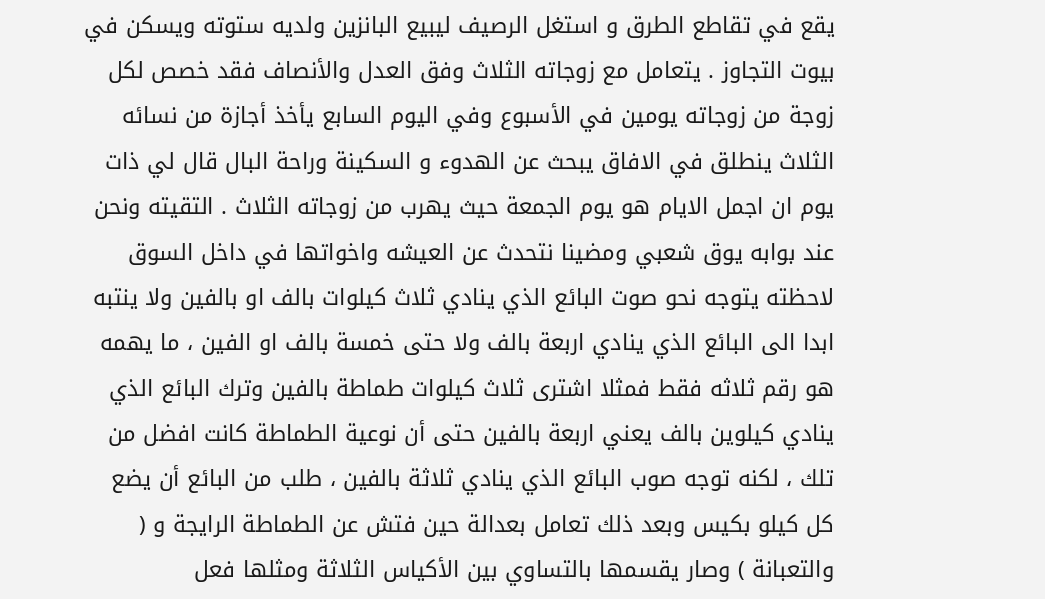يقع في تقاطع الطرق و استغل الرصيف ليبيع البانزين ولديه ستوته ويسكن في بيوت التجاوز . يتعامل مع زوجاته الثلاث وفق العدل والأنصاف فقد خصص لكل زوجة من زوجاته يومين في الأسبوع وفي اليوم السابع يأخذ أجازة من نسائه الثلاث ينطلق في الافاق يبحث عن الهدوء و السكينة وراحة البال قال لي ذات يوم ان اجمل الايام هو يوم الجمعة حيث يهرب من زوجاته الثلاث . التقيته ونحن عند بوابه يوق شعبي ومضينا نتحدث عن العيشه واخواتها في داخل السوق لاحظته يتوجه نحو صوت البائع الذي ينادي ثلاث كيلوات بالف او بالفين ولا ينتبه ابدا الى البائع الذي ينادي اربعة بالف ولا حتى خمسة بالف او الفين ، ما يهمه هو رقم ثلاثه فقط فمثلا اشترى ثلاث كيلوات طماطة بالفين وترك البائع الذي ينادي كيلوين بالف يعني اربعة بالفين حتى أن نوعية الطماطة كانت افضل من تلك ، لكنه توجه صوب البائع الذي ينادي ثلاثة بالفين ، طلب من البائع أن يضع كل كيلو بكيس وبعد ذلك تعامل بعدالة حين فتش عن الطماطة الرايجة و ( والتعبانة ) وصار يقسمها بالتساوي بين الأكياس الثلاثة ومثلها فعل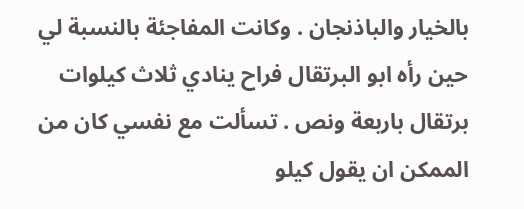بالخيار والباذنجان . وكانت المفاجئة بالنسبة لي حين رأه ابو البرتقال فراح ينادي ثلاث كيلوات برتقال باربعة ونص . تسألت مع نفسي كان من الممكن ان يقول كيلو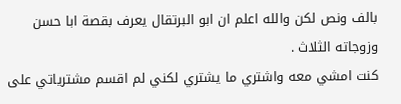بالف ونص لكن والله اعلم ان ابو البرتقال يعرف بقصة ابا حسن وزوجاته الثلاث .
كنت امشي معه واشتري ما يشتري لكني لم اقسم مشترياتي على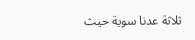ثلاثة عدنا سوية حيث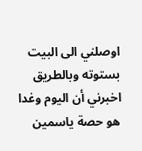اوصلني الى البيت بستوته وبالطريق اخبرني أن اليوم وغدا هو حصة ياسمين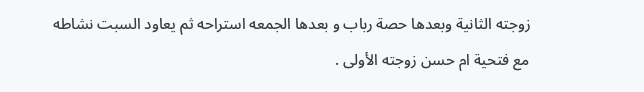زوجته الثانية وبعدها حصة رباب و بعدها الجمعه استراحه ثم يعاود السبت نشاطه مع فتحية ام حسن زوجته الأولى .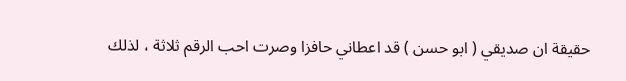حقيقة ان صديقي ( ابو حسن ) قد اعطاني حافزا وصرت احب الرقم ثلاثة ، لذلك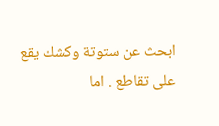ابحث عن ستوتة وكشك يقع على تقاطع . اما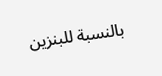بالنسبة للبنزين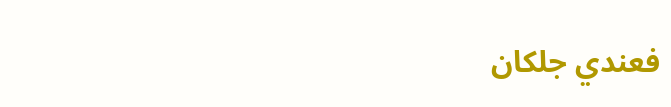فعندي جلكان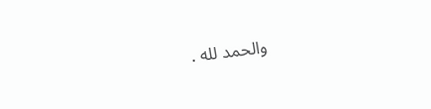والحمد لله .